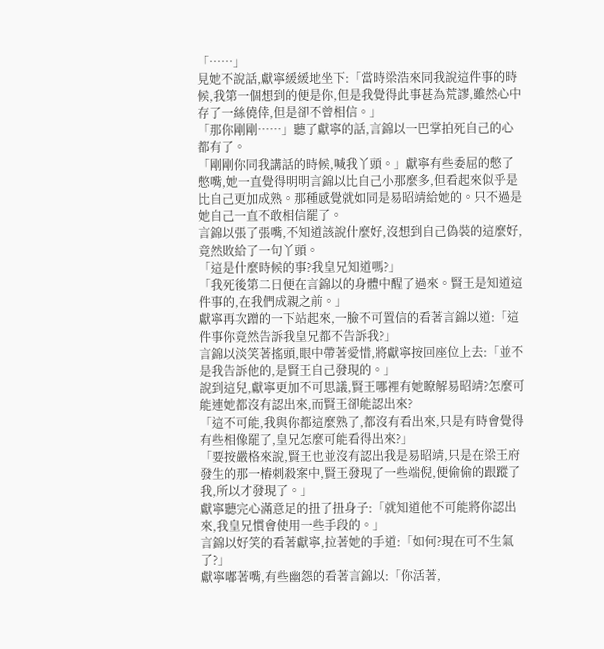「……」
見她不說話,獻寧緩緩地坐下:「當時梁浩來同我說這件事的時候,我第一個想到的便是你,但是我覺得此事甚為荒謬,雖然心中存了一絲僥倖,但是卻不曾相信。」
「那你剛剛……」聽了獻寧的話,言錦以一巴掌拍死自己的心都有了。
「剛剛你同我講話的時候,喊我丫頭。」獻寧有些委屈的憋了憋嘴,她一直覺得明明言錦以比自己小那麼多,但看起來似乎是比自己更加成熟。那種感覺就如同是易昭靖給她的。只不過是她自己一直不敢相信罷了。
言錦以張了張嘴,不知道該說什麼好,沒想到自己偽裝的這麼好,竟然敗給了一句丫頭。
「這是什麼時候的事?我皇兄知道嗎?」
「我死後第二日便在言錦以的身體中醒了過來。賢王是知道這件事的,在我們成親之前。」
獻寧再次蹭的一下站起來,一臉不可置信的看著言錦以道:「這件事你竟然告訴我皇兄都不告訴我?」
言錦以淡笑著搖頭,眼中帶著愛惜,將獻寧按回座位上去:「並不是我告訴他的,是賢王自己發現的。」
說到這兒,獻寧更加不可思議,賢王哪裡有她瞭解易昭靖?怎麼可能連她都沒有認出來,而賢王卻能認出來?
「這不可能,我與你都這麼熟了,都沒有看出來,只是有時會覺得有些相像罷了,皇兄怎麼可能看得出來?」
「要按嚴格來說,賢王也並沒有認出我是易昭靖,只是在梁王府發生的那一樁刺殺案中,賢王發現了一些端倪,便偷偷的跟蹤了我,所以才發現了。」
獻寧聽完心滿意足的扭了扭身子:「就知道他不可能將你認出來,我皇兄慣會使用一些手段的。」
言錦以好笑的看著獻寧,拉著她的手道:「如何?現在可不生氣了?」
獻寧嘟著嘴,有些幽怨的看著言錦以:「你活著,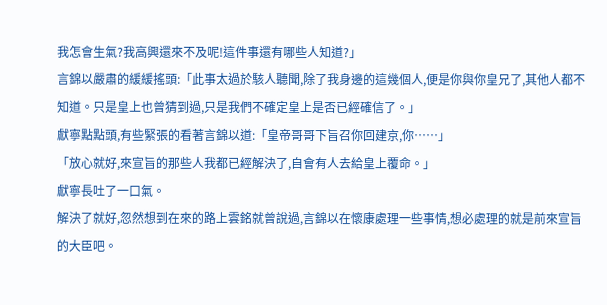我怎會生氣?我高興還來不及呢!這件事還有哪些人知道?」
言錦以嚴肅的緩緩搖頭:「此事太過於駭人聽聞,除了我身邊的這幾個人,便是你與你皇兄了,其他人都不知道。只是皇上也曾猜到過,只是我們不確定皇上是否已經確信了。」
獻寧點點頭,有些緊張的看著言錦以道:「皇帝哥哥下旨召你回建京,你……」
「放心就好,來宣旨的那些人我都已經解決了,自會有人去給皇上覆命。」
獻寧長吐了一口氣。
解決了就好,忽然想到在來的路上雲銘就曾說過,言錦以在懷康處理一些事情,想必處理的就是前來宣旨的大臣吧。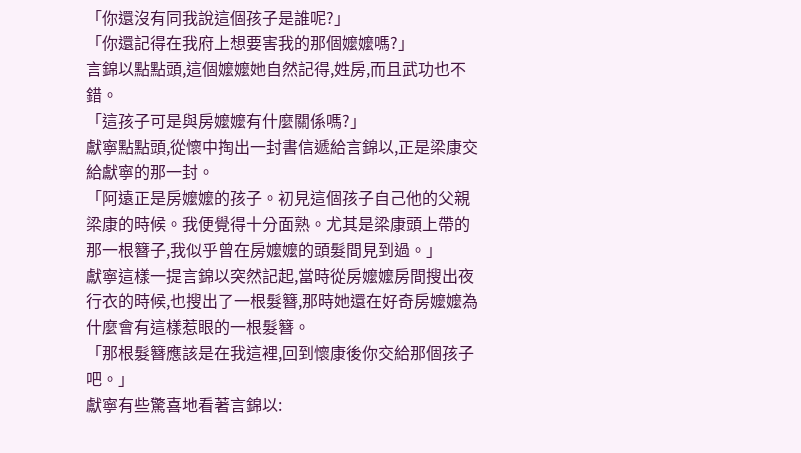「你還沒有同我說這個孩子是誰呢?」
「你還記得在我府上想要害我的那個嬤嬤嗎?」
言錦以點點頭,這個嬤嬤她自然記得,姓房,而且武功也不錯。
「這孩子可是與房嬤嬤有什麼關係嗎?」
獻寧點點頭,從懷中掏出一封書信遞給言錦以,正是梁康交給獻寧的那一封。
「阿遠正是房嬤嬤的孩子。初見這個孩子自己他的父親梁康的時候。我便覺得十分面熟。尤其是梁康頭上帶的那一根簪子,我似乎曾在房嬤嬤的頭髮間見到過。」
獻寧這樣一提言錦以突然記起,當時從房嬤嬤房間搜出夜行衣的時候,也搜出了一根髮簪,那時她還在好奇房嬤嬤為什麼會有這樣惹眼的一根髮簪。
「那根髮簪應該是在我這裡,回到懷康後你交給那個孩子吧。」
獻寧有些驚喜地看著言錦以: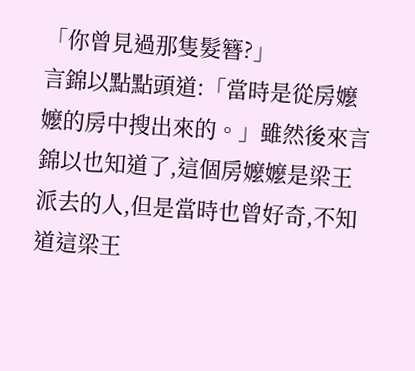「你曾見過那隻髮簪?」
言錦以點點頭道:「當時是從房嬤嬤的房中搜出來的。」雖然後來言錦以也知道了,這個房嬤嬤是梁王派去的人,但是當時也曾好奇,不知道這梁王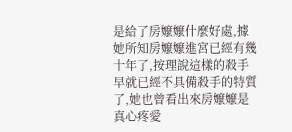是給了房嬤嬤什麼好處,據她所知房嬤嬤進宮已經有幾十年了,按理說這樣的殺手早就已經不具備殺手的特質了,她也曾看出來房嬤嬤是真心疼愛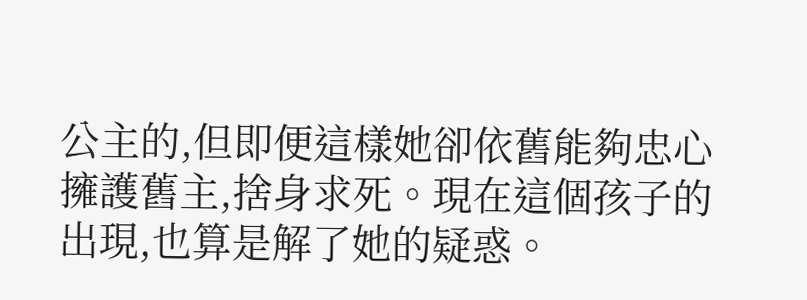公主的,但即便這樣她卻依舊能夠忠心擁護舊主,捨身求死。現在這個孩子的出現,也算是解了她的疑惑。